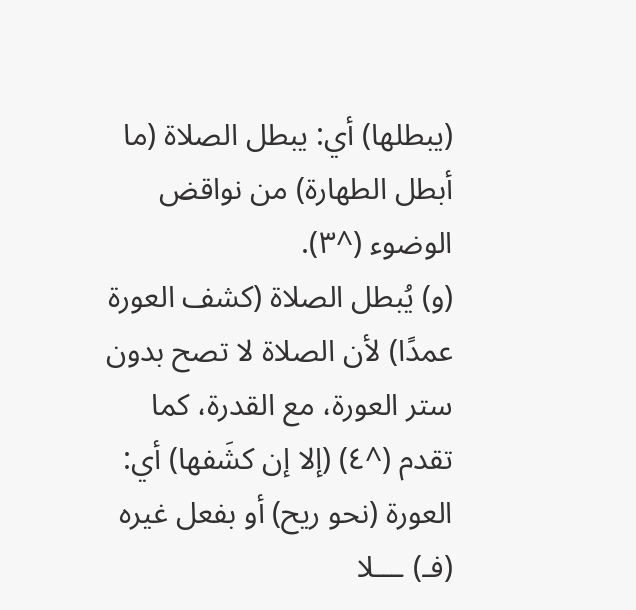(يبطلها) أي: يبطل الصلاة (ما أبطل الطهارة) من نواقض الوضوء (^٣).
(و) يُبطل الصلاة (كشف العورة عمدًا) لأن الصلاة لا تصح بدون ستر العورة، مع القدرة، كما تقدم (^٤) (إلا إن كشَفها) أي: العورة (نحو ريح) أو بفعل غيره (فـ) ـــلا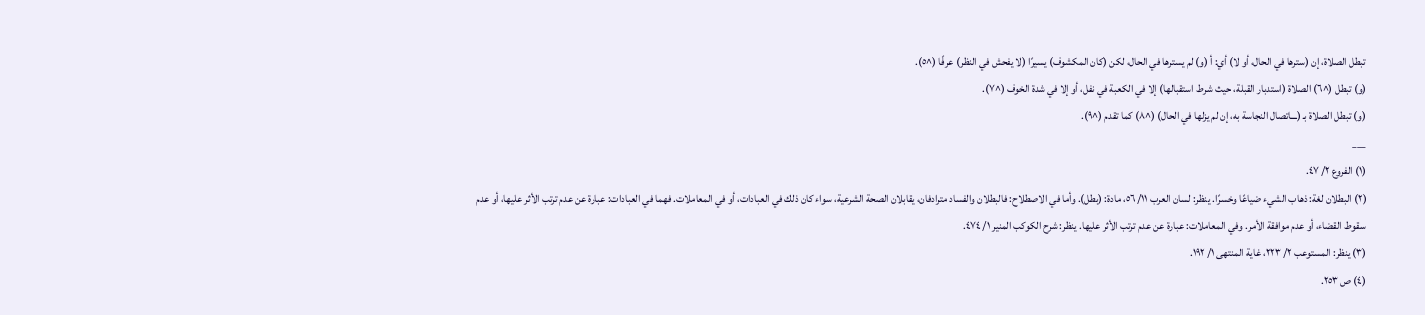تبطل الصلاة، إن (سترها في الحال، أو لا) أي: أ (و) لم يسترها في الحال، لكن (كان المكشوف) يسيرًا (لا يفحش في النظر) عرفًا (^٥).
(و) تبطل (^٦) الصلاة (استدبار القبلة، حيث شرط استقبالها) إلا في الكعبة في نفل، أو إلا في شدة الخوف (^٧).
(و) تبطل الصلاة بـ (ـــاتصال النجاسة به، إن لم يزلها في الحال) (^٨) كما تقدم (^٩).
___
(١) الفروع ٢/ ٤٧.
(٢) البطلان لغة: ذهاب الشيء ضياعًا وخسرًا. ينظر: لسان العرب ١١/ ٥٦، مادة: (بطل). وأما في الاصطلاح: فالبطلان والفساد مترادفان، يقابلان الصحة الشرعية، سواء كان ذلك في العبادات، أو في المعاملات. فهما في العبادات: عبارة عن عدم ترتب الأثر عليها، أو عدم سقوط القضاء، أو عدم موافقة الأمر. وفي المعاملات: عبارة عن عدم ترتب الأثر عليها. ينظر: شرح الكوكب المنير ١/ ٤٧٤.
(٣) ينظر: المستوعب ٢/ ٢٢٣، غاية المنتهى ١/ ١٩٢.
(٤) ص ٢٥٣.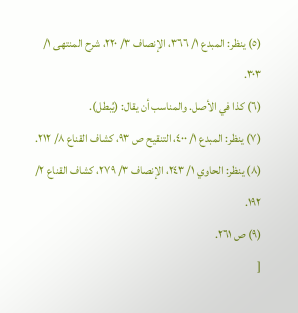(٥) ينظر: المبدع ١/ ٣٦٦، الإنصاف ٣/ ٢٢٠، شرح المنتهى ١/ ٣٠٣.
(٦) كذا في الأصل. والمناسب أن يقال: (يُبطل).
(٧) ينظر: المبدع ١/ ٤٠٠، التنقيح ص ٩٣، كشاف القناع ٨/ ٢١٢.
(٨) ينظر: الحاوي ١/ ٢٤٣، الإنصاف ٣/ ٢٧٩، كشاف القناع ٢/ ١٩٢.
(٩) ص ٢٦١.
[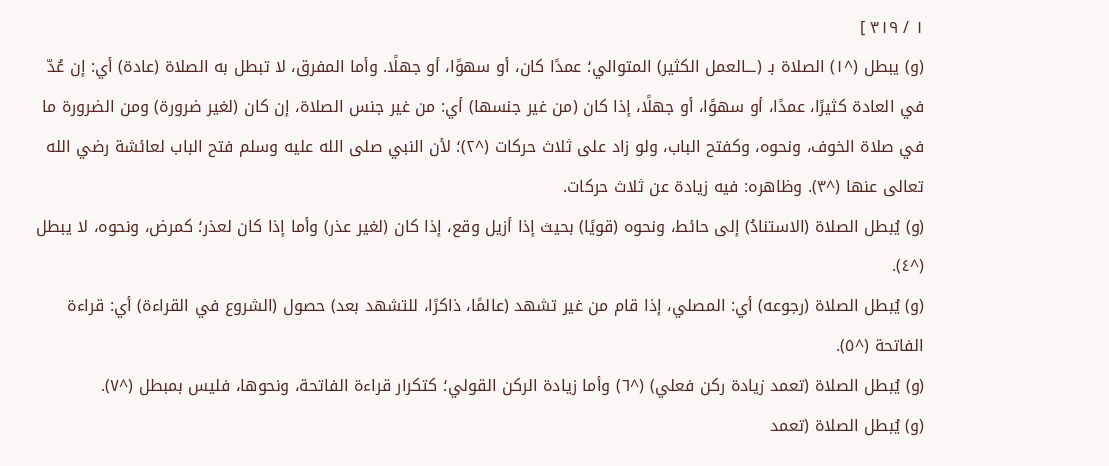١ / ٣١٩ ]
(و) يبطل (^١) الصلاة بـ (ـــالعمل الكثير) المتوالي؛ عمدًا كان، أو سهوًا، أو جهلًا. وأما المفرق، لا تبطل به الصلاة (عادة) أي: إن عُدّ في العادة كثيرًا، عمدًا، أو سهوًا، أو جهلًا، إذا كان (من غير جنسها) أي: من غير جنس الصلاة، إن كان (لغير ضرورة) ومن الضرورة ما في صلاة الخوف، ونحوه، وكفتح الباب، ولو زاد على ثلاث حركات (^٢)؛ لأن النبي صلى الله عليه وسلم فتح الباب لعائشة رضي الله تعالى عنها (^٣). وظاهره: فيه زيادة عن ثلاث حركات.
(و) يُبطل الصلاة (الاستنادُ) إلى حائط، ونحوه (قويًا) بحيث إذا أزيل وقع، إذا كان (لغير عذر) وأما إذا كان لعذر؛ كمرض، ونحوه، لا يبطل (^٤).
(و) يُبطل الصلاة (رجوعه) أي: المصلي، إذا قام من غير تشهد (عالمًا، ذاكرًا، للتشهد بعد) حصول (الشروع في القراءة) أي: قراءة الفاتحة (^٥).
(و) يُبطل الصلاة (تعمد زيادة ركن فعلي) (^٦) وأما زيادة الركن القولي؛ كتكرار قراءة الفاتحة، ونحوها، فليس بمبطل (^٧).
(و) يُبطل الصلاة (تعمد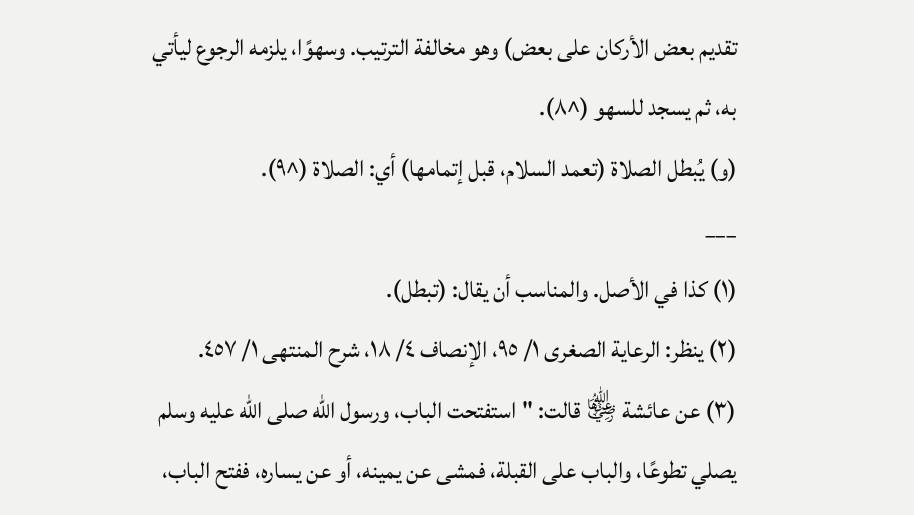تقديم بعض الأركان على بعض) وهو مخالفة الترتيب. وسهوًا، يلزمه الرجوع ليأتي به، ثم يسجد للسهو (^٨).
(و) يُبطل الصلاة (تعمد السلام، قبل إتمامها) أي: الصلاة (^٩).
___
(١) كذا في الأصل. والمناسب أن يقال: (تبطل).
(٢) ينظر: الرعاية الصغرى ١/ ٩٥، الإنصاف ٤/ ١٨، شرح المنتهى ١/ ٤٥٧.
(٣) عن عائشة ﵂ قالت: "استفتحت الباب، ورسول الله صلى الله عليه وسلم يصلي تطوعًا، والباب على القبلة، فمشى عن يمينه، أو عن يساره، ففتح الباب،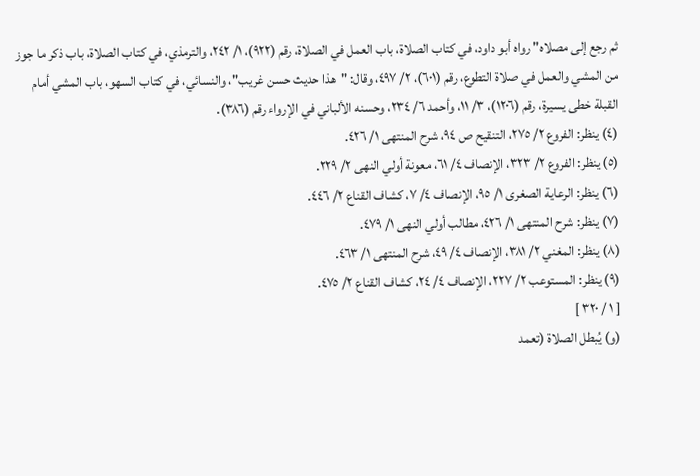ثم رجع إلى مصلاه" رواه أبو داود، في كتاب الصلاة، باب العمل في الصلاة، رقم (٩٢٢)، ١/ ٢٤٢، والترمذي، في كتاب الصلاة، باب ذكر ما جوز من المشي والعمل في صلاة التطوع، رقم (٦٠١)، ٢/ ٤٩٧، وقال: "هذا حديث حسن غريب"، والنسائي، في كتاب السهو، باب المشي أمام القبلة خطى يسيرة، رقم (١٢٠٦)، ٣/ ١١، وأحمد ٦/ ٢٣٤، وحسنه الألباني في الإرواء رقم (٣٨٦).
(٤) ينظر: الفروع ٢/ ٢٧٥، التنقيح ص ٩٤، شرح المنتهى ١/ ٤٢٦.
(٥) ينظر: الفروع ٢/ ٣٢٣، الإنصاف ٤/ ٦١، معونة أولي النهى ٢/ ٢٢٩.
(٦) ينظر: الرعاية الصغرى ١/ ٩٥، الإنصاف ٤/ ٧، كشاف القناع ٢/ ٤٤٦.
(٧) ينظر: شرح المنتهى ١/ ٤٢٦، مطالب أولي النهى ١/ ٤٧٩.
(٨) ينظر: المغني ٢/ ٣٨١، الإنصاف ٤/ ٤٩، شرح المنتهى ١/ ٤٦٣.
(٩) ينظر: المستوعب ٢/ ٢٢٧، الإنصاف ٤/ ٢٤، كشاف القناع ٢/ ٤٧٥.
[ ١ / ٣٢٠ ]
(و) يُبطل الصلاة (تعمد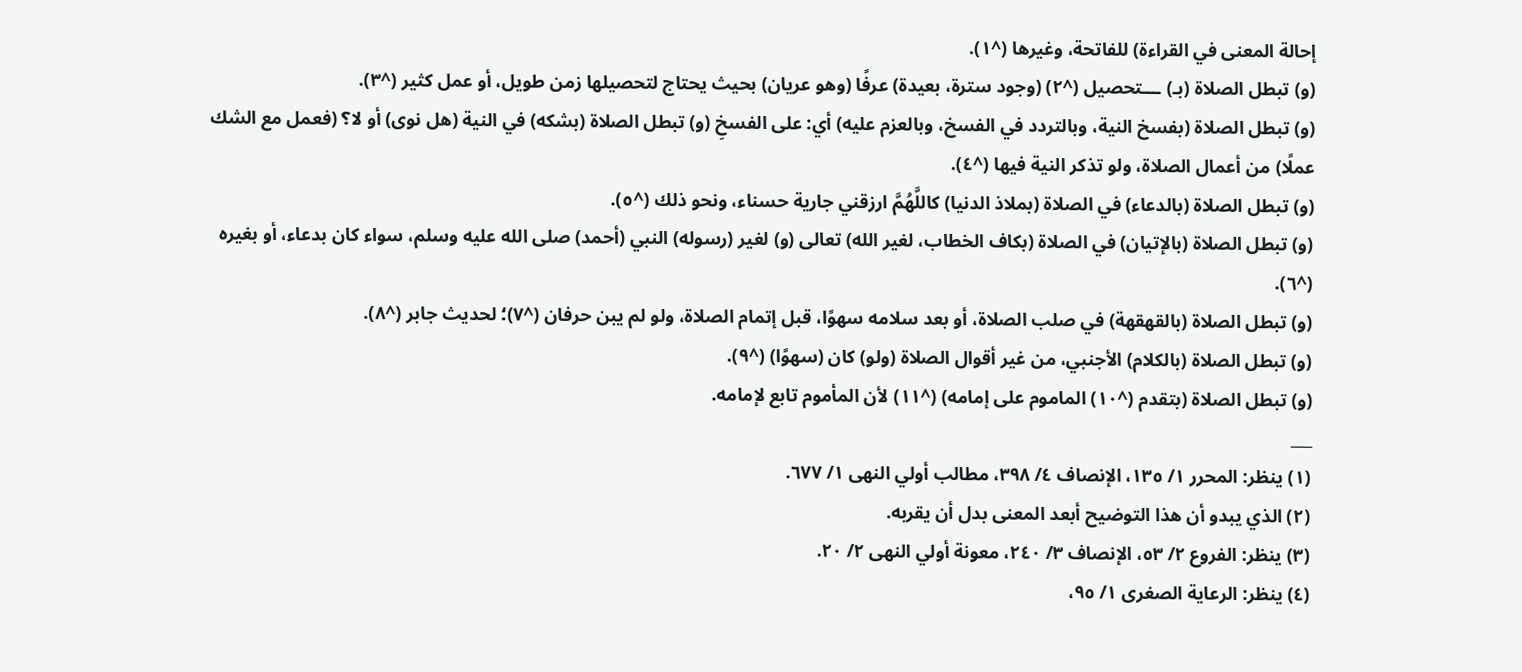إحالة المعنى في القراءة) للفاتحة، وغيرها (^١).
(و) تبطل الصلاة (بـ) ـــتحصيل (^٢) (وجود سترة، بعيدة) عرفًا (وهو عريان) بحيث يحتاج لتحصيلها زمن طويل، أو عمل كثير (^٣).
(و) تبطل الصلاة (بفسخ النية، وبالتردد في الفسخ، وبالعزم عليه) أي: على الفسخِ (و) تبطل الصلاة (بشكه) في النية (هل نوى) أو لا؟ (فعمل مع الشك عملًا) من أعمال الصلاة، ولو تذكر النية فيها (^٤).
(و) تبطل الصلاة (بالدعاء) في الصلاة (بملاذ الدنيا) كاللَّهُمَّ ارزقني جارية حسناء، ونحو ذلك (^٥).
(و) تبطل الصلاة (بالإتيان) في الصلاة (بكاف الخطاب، لغير الله) تعالى (و) لغير (رسوله) النبي (أحمد) صلى الله عليه وسلم، سواء كان بدعاء، أو بغيره (^٦).
(و) تبطل الصلاة (بالقهقهة) في صلب الصلاة، أو بعد سلامه سهوًا، قبل إتمام الصلاة، ولو لم يبن حرفان (^٧)؛ لحديث جابر (^٨).
(و) تبطل الصلاة (بالكلام) الأجنبي، من غير أقوال الصلاة (ولو) كان (سهوًا) (^٩).
(و) تبطل الصلاة (بتقدم (^١٠) الماموم على إمامه) (^١١) لأن المأموم تابع لإمامه.
___
(١) ينظر: المحرر ١/ ١٣٥، الإنصاف ٤/ ٣٩٨، مطالب أولي النهى ١/ ٦٧٧.
(٢) الذي يبدو أن هذا التوضيح أبعد المعنى بدل أن يقربه.
(٣) ينظر: الفروع ٢/ ٥٣، الإنصاف ٣/ ٢٤٠، معونة أولي النهى ٢/ ٢٠.
(٤) ينظر: الرعاية الصغرى ١/ ٩٥،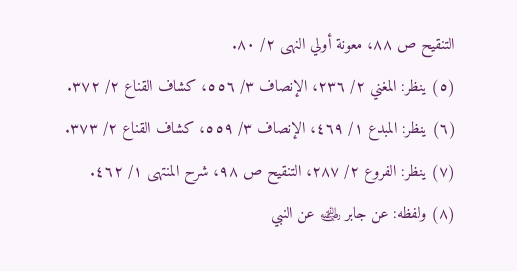التنقيح ص ٨٨، معونة أولي النهى ٢/ ٨٠.
(٥) ينظر: المغني ٢/ ٢٣٦، الإنصاف ٣/ ٥٥٦، كشاف القناع ٢/ ٣٧٢.
(٦) ينظر: المبدع ١/ ٤٦٩، الإنصاف ٣/ ٥٥٩، كشاف القناع ٢/ ٣٧٣.
(٧) ينظر: الفروع ٢/ ٢٨٧، التنقيح ص ٩٨، شرح المنتهى ١/ ٤٦٢.
(٨) ولفظه: عن جابر ﵁ عن النبي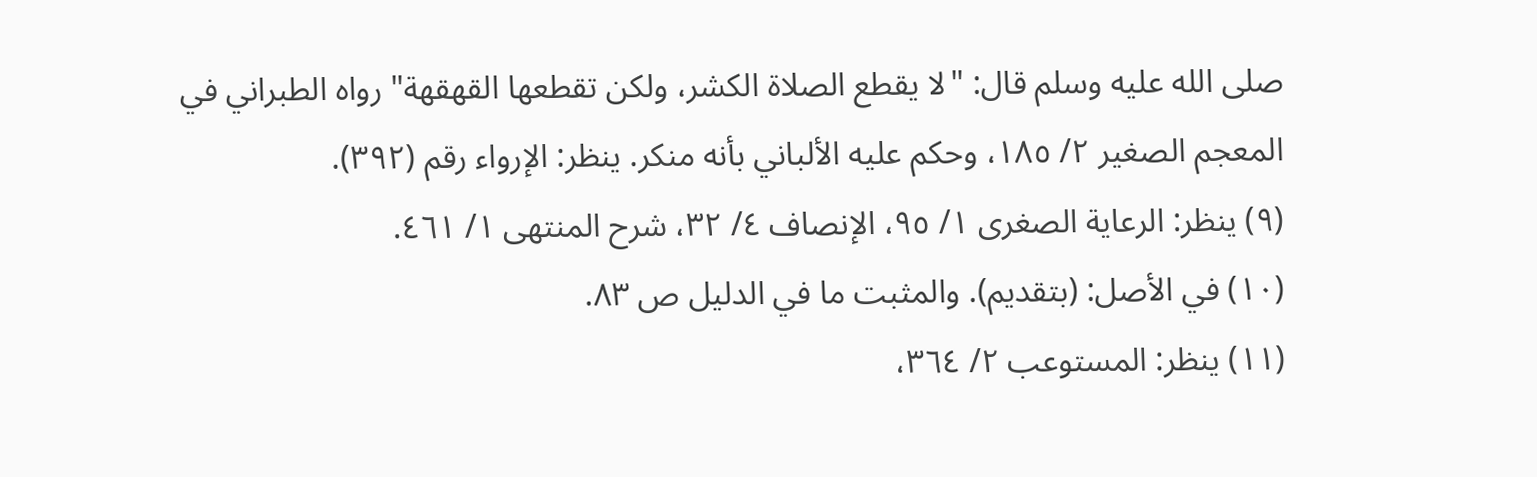صلى الله عليه وسلم قال: "لا يقطع الصلاة الكشر، ولكن تقطعها القهقهة" رواه الطبراني في المعجم الصغير ٢/ ١٨٥، وحكم عليه الألباني بأنه منكر. ينظر: الإرواء رقم (٣٩٢).
(٩) ينظر: الرعاية الصغرى ١/ ٩٥، الإنصاف ٤/ ٣٢، شرح المنتهى ١/ ٤٦١.
(١٠) في الأصل: (بتقديم). والمثبت ما في الدليل ص ٨٣.
(١١) ينظر: المستوعب ٢/ ٣٦٤،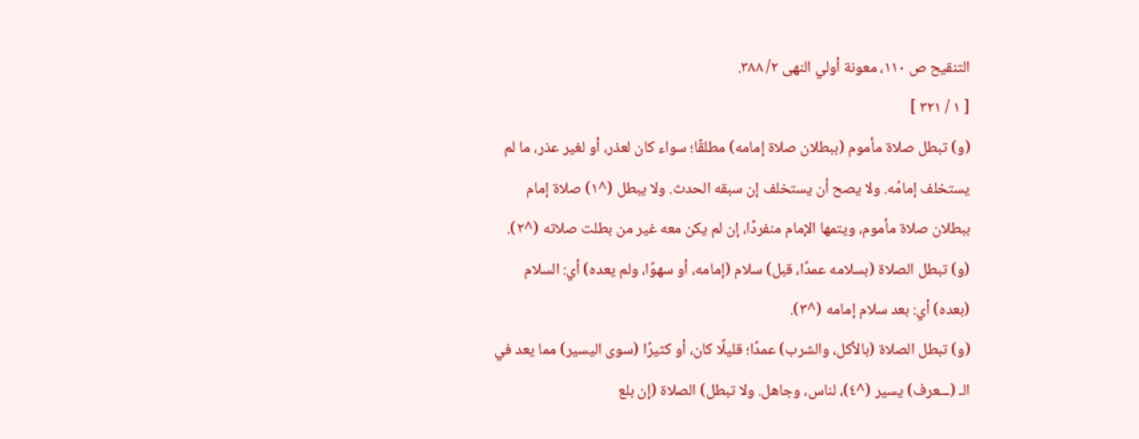التنقيح ص ١١٠، معونة أولي النهى ٢/ ٣٨٨.
[ ١ / ٣٢١ ]
(و) تبطل صلاة مأموم (ببطلان صلاة إمامه) مطلقًا؛ سواء كان لعذر، أو لغير عذر، ما لم يستخلف إمامُه. ولا يصح أن يستخلف إن سبقه الحدث. ولا يبطل (^١) صلاة إمام ببطلان صلاة مأموم، ويتمها الإمام منفردًا، إن لم يكن معه غير من بطلت صلاته (^٢).
(و) تبطل الصلاة (بسلامه عمدًا، قبل) سلام (إمامه، أو سهوًا، ولم يعده) أي: السلام (بعده) أي: بعد سلام إمامه (^٣).
(و) تبطل الصلاة (بالأكل، والشرب) عمدًا؛ قليلًا كان، أو كثيرًا (سوى اليسير) مما يعد في الـ (ـــعرف) يسير (^٤)، لناس، وجاهل. ولا تبطل) الصلاة (إن بلع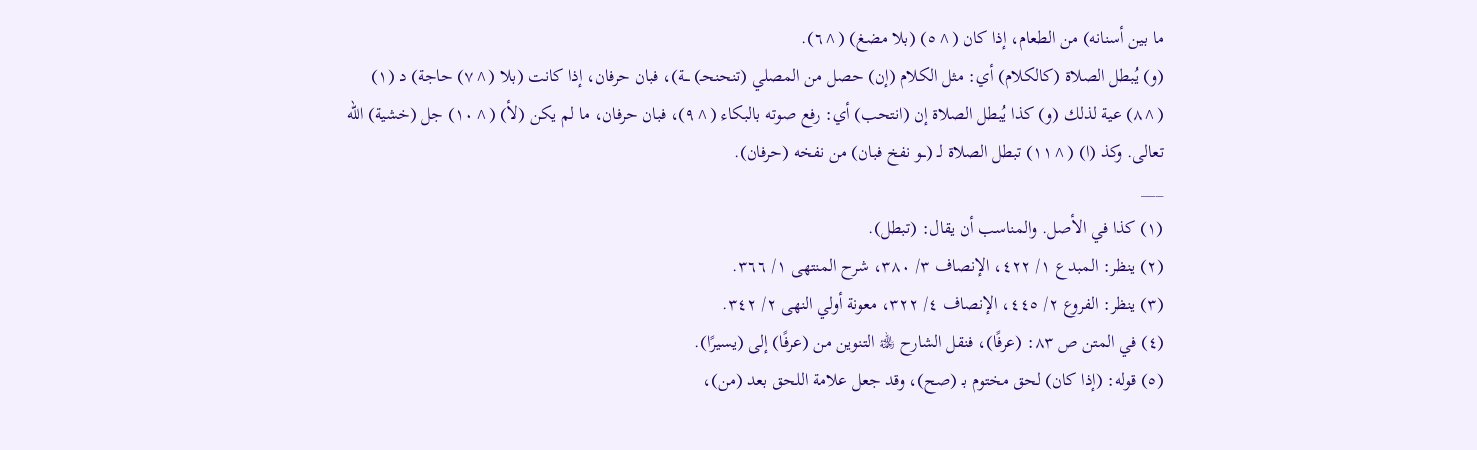ما بين أسنانه) من الطعام، إذا كان (^٥) (بلا مضغ) (^٦).
(و) يُبطل الصلاة (كالكلام) أي: مثل الكلام (إن) حصل من المصلي (تنحنحـ) ـــة)، فبان حرفان، إذا كانت (بلا (^٧) حاجة) د (١) (^٨) عية لذلك (و) كذا يُبطل الصلاة إن (انتحب) أي: رفع صوته بالبكاء (^٩)، فبان حرفان، ما لم يكن (لأ) (^١٠) جل (خشية) الله تعالى. وكذ (ا) (^١١) تبطل الصلاة لـ (ـــو نفخ فبان) من نفخه (حرفان).
___
(١) كذا في الأصل. والمناسب أن يقال: (تبطل).
(٢) ينظر: المبدع ١/ ٤٢٢، الإنصاف ٣/ ٣٨٠، شرح المنتهى ١/ ٣٦٦.
(٣) ينظر: الفروع ٢/ ٤٤٥، الإنصاف ٤/ ٣٢٢، معونة أولي النهى ٢/ ٣٤٢.
(٤) في المتن ص ٨٣: (عرفًا)، فنقل الشارح ﵀ التنوين من (عرفًا) إلى (يسيرًا).
(٥) قوله: (إذا كان) لحق مختوم بـ (صح)، وقد جعل علامة اللحق بعد (من)،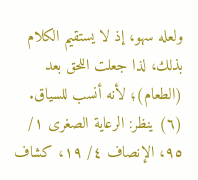ولعله سهو، إذ لا يستقيم الكلام بذلك، لذا جعلت اللحق بعد (الطعام)؛ لأنه أنسب للسياق.
(٦) ينظر: الرعاية الصغرى ١/ ٩٥، الإنصاف ٤/ ١٩، كشاف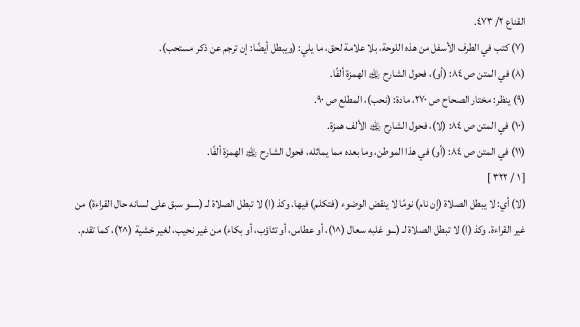القناع ٢/ ٤٧٣.
(٧) كتب في الطرف الأسفل من هذه اللوحة، بلا علامة لحق، ما يلي: (ويبطل أيضًا: إن ترجم عن ذكر مستحب).
(٨) في المتن ص ٨٤: (أو)، فحول الشارح ﵀ الهمزة ألفًا.
(٩) ينظر: مختار الصحاح ص ٢٧٠، مادة: (نحب)، المطلع ص ٩٠.
(١٠) في المتن ص ٨٤: (لا)، فحول الشارح ﵀ الألف همزة.
(١١) في المتن ص ٨٤: (أو) في هذا الموطن، وما بعده مما يماثله، فحول الشارح ﵀ الهمزة ألفًا.
[ ١ / ٣٢٢ ]
(لا) أي: لا يبطل الصلاة (إن نام) نومًا لا ينقض الوضوء (فتكلم) فيها. وكذ (ا) لا تبطل الصلاة لـ (ـــــو سبق على لسانه حال القراءة) من غير القراءة. وكذ (ا) لا تبطل الصلاة لـ (ـــو غلبه سعال (^١)، أو عطاس، أو تثاؤب، أو بكاء) من غير نحيب، لغير خشية (^٢)، كما تقدم.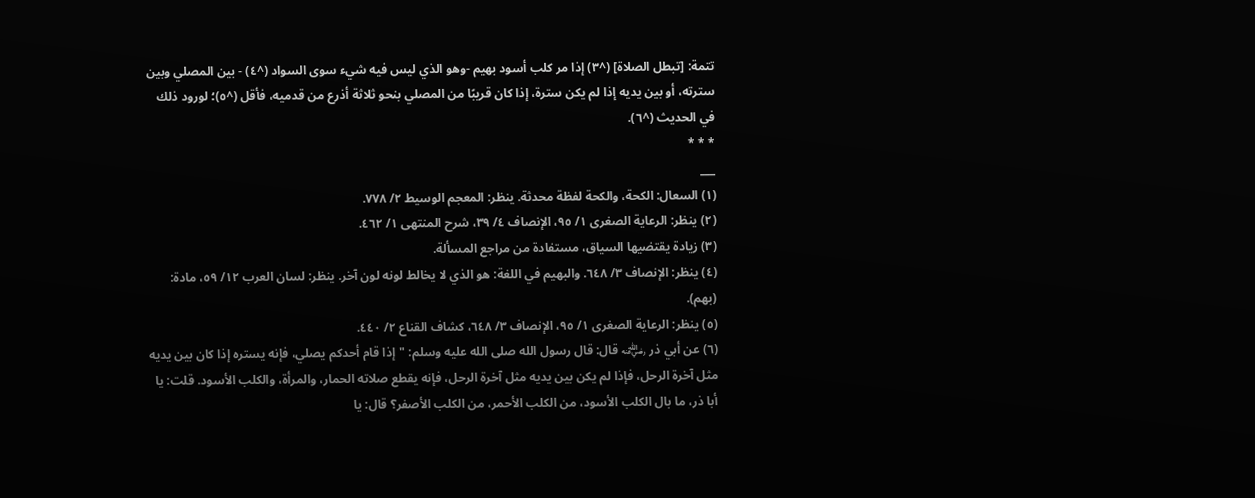تتمة: [تبطل الصلاة] (^٣) إذا مر كلب أسود بهيم -وهو الذي ليس فيه شيء سوى السواد (^٤) - بين المصلي وبين سترته، أو بين يديه إذا لم يكن سترة، إذا كان قريبًا من المصلي بنحو ثلاثة أذرع من قدميه، فأقل (^٥)؛ لورود ذلك في الحديث (^٦).
* * *
___
(١) السعال: الكحة، والكحة لفظة محدثة. ينظر: المعجم الوسيط ٢/ ٧٧٨.
(٢) ينظر: الرعاية الصغرى ١/ ٩٥، الإنصاف ٤/ ٣٩، شرح المنتهى ١/ ٤٦٢.
(٣) زيادة يقتضيها السياق، مستفادة من مراجع المسألة.
(٤) ينظر: الإنصاف ٣/ ٦٤٨. والبهيم في اللغة: هو الذي لا يخالط لونه لون آخر. ينظر: لسان العرب ١٢/ ٥٩، مادة: (بهم).
(٥) ينظر: الرعاية الصغرى ١/ ٩٥، الإنصاف ٣/ ٦٤٨، كشاف القناع ٢/ ٤٤٠.
(٦) عن أبي ذر ﵁ قال: قال رسول الله صلى الله عليه وسلم: "إذا قام أحدكم يصلي، فإنه يستره إذا كان بين يديه مثل آخرة الرحل، فإذا لم يكن بين يديه مثل آخرة الرحل، فإنه يقطع صلاته الحمار، والمرأة، والكلب الأسود. قلت: يا أبا ذر، ما بال الكلب الأسود، من الكلب الأحمر، من الكلب الأصفر؟ قال: يا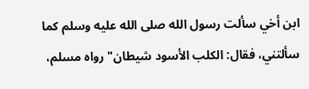ابن أخي سألت رسول الله صلى الله عليه وسلم كما سألتني، فقال: الكلب الأسود شيطان" رواه مسلم،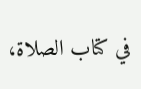في كتاب الصلاة،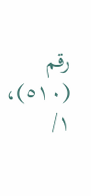رقم (٥١٠)، ١/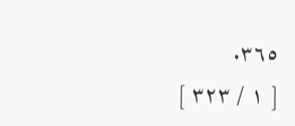٣٦٥.
[ ١ / ٣٢٣ ]